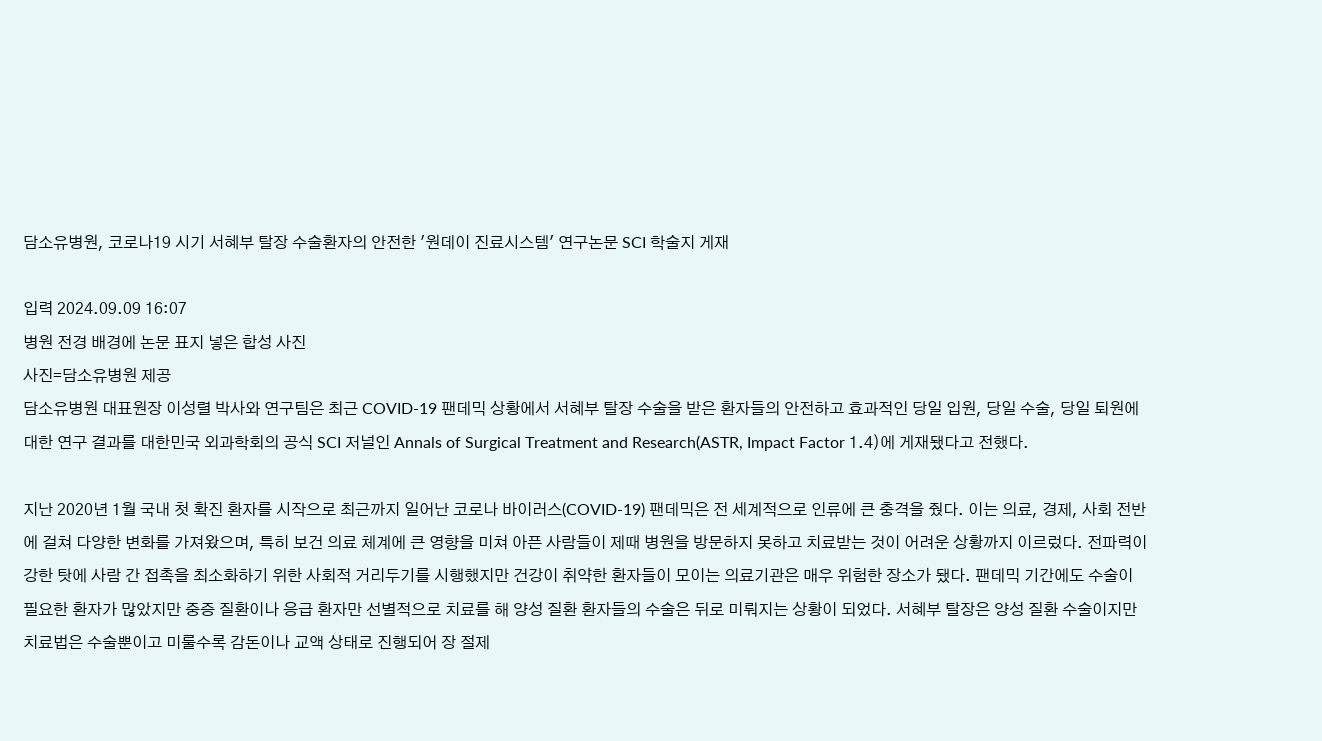담소유병원, 코로나19 시기 서혜부 탈장 수술환자의 안전한 '원데이 진료시스템' 연구논문 SCI 학술지 게재

입력 2024.09.09 16:07
병원 전경 배경에 논문 표지 넣은 합성 사진
사진=담소유병원 제공
담소유병원 대표원장 이성렬 박사와 연구팀은 최근 COVID-19 팬데믹 상황에서 서혜부 탈장 수술을 받은 환자들의 안전하고 효과적인 당일 입원, 당일 수술, 당일 퇴원에 대한 연구 결과를 대한민국 외과학회의 공식 SCI 저널인 Annals of Surgical Treatment and Research(ASTR, Impact Factor 1.4)에 게재됐다고 전했다.

지난 2020년 1월 국내 첫 확진 환자를 시작으로 최근까지 일어난 코로나 바이러스(COVID-19) 팬데믹은 전 세계적으로 인류에 큰 충격을 줬다. 이는 의료, 경제, 사회 전반에 걸쳐 다양한 변화를 가져왔으며, 특히 보건 의료 체계에 큰 영향을 미쳐 아픈 사람들이 제때 병원을 방문하지 못하고 치료받는 것이 어려운 상황까지 이르렀다. 전파력이 강한 탓에 사람 간 접촉을 최소화하기 위한 사회적 거리두기를 시행했지만 건강이 취약한 환자들이 모이는 의료기관은 매우 위험한 장소가 됐다. 팬데믹 기간에도 수술이 필요한 환자가 많았지만 중증 질환이나 응급 환자만 선별적으로 치료를 해 양성 질환 환자들의 수술은 뒤로 미뤄지는 상황이 되었다. 서혜부 탈장은 양성 질환 수술이지만 치료법은 수술뿐이고 미룰수록 감돈이나 교액 상태로 진행되어 장 절제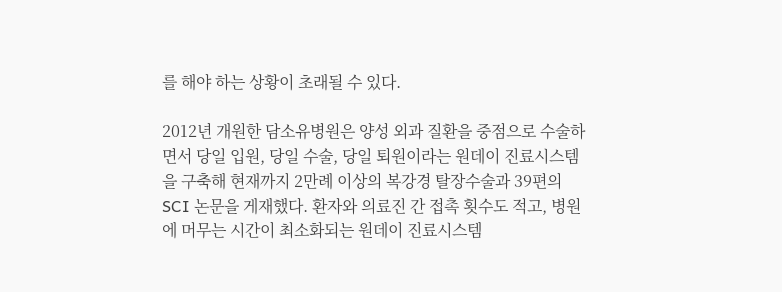를 해야 하는 상황이 초래될 수 있다.

2012년 개원한 담소유병원은 양성 외과 질환을 중점으로 수술하면서 당일 입원, 당일 수술, 당일 퇴원이라는 원데이 진료시스템을 구축해 현재까지 2만례 이상의 복강경 탈장수술과 39편의 SCI 논문을 게재했다. 환자와 의료진 간 접촉 횟수도 적고, 병원에 머무는 시간이 최소화되는 원데이 진료시스템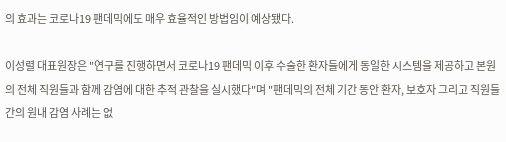의 효과는 코로나19 팬데믹에도 매우 효율적인 방법임이 예상됐다.

이성렬 대표원장은 "연구를 진행하면서 코로나19 팬데믹 이후 수술한 환자들에게 동일한 시스템을 제공하고 본원의 전체 직원들과 함께 감염에 대한 추적 관찰을 실시했다"며 "팬데믹의 전체 기간 동안 환자, 보호자 그리고 직원들 간의 원내 감염 사례는 없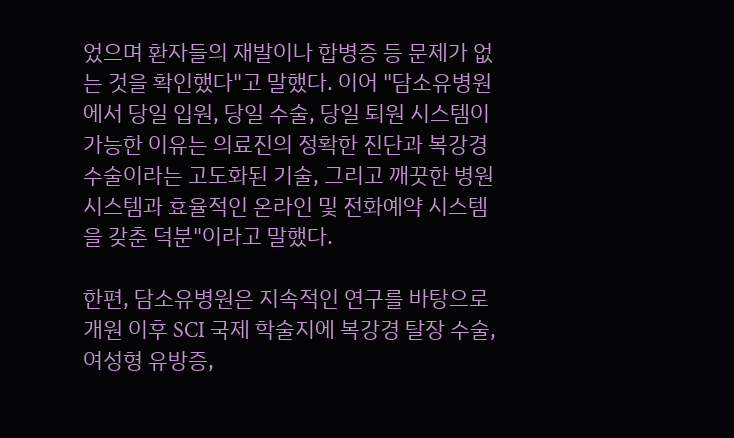었으며 환자들의 재발이나 합병증 등 문제가 없는 것을 확인했다"고 말했다. 이어 "담소유병원에서 당일 입원, 당일 수술, 당일 퇴원 시스템이 가능한 이유는 의료진의 정확한 진단과 복강경 수술이라는 고도화된 기술, 그리고 깨끗한 병원 시스템과 효율적인 온라인 및 전화예약 시스템을 갖춘 덕분"이라고 말했다.

한편, 담소유병원은 지속적인 연구를 바탕으로 개원 이후 SCI 국제 학술지에 복강경 탈장 수술, 여성형 유방증,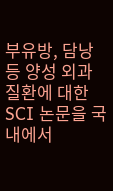부유방, 담낭 등 양성 외과 질환에 대한 SCI 논문을 국내에서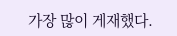가장 많이 게재했다.